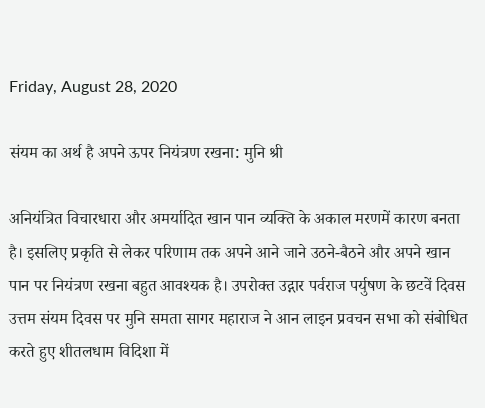Friday, August 28, 2020

संयम का अर्थ है अपने ऊपर नियंत्रण रखना: मुनि श्री

अनियंत्रित विचारधारा और अमर्यादित खान पान व्यक्ति के अकाल मरणमें कारण बनता है। इसलिए प्रकृति से लेकर परिणाम तक अपने आने जाने उठने-बैठने और अपने खान पान पर नियंत्रण रखना बहुत आवश्यक है। उपरोक्त उद्गार पर्वराज पर्युषण के छटवें दिवस उत्तम संयम दिवस पर मुनि समता सागर महाराज ने आन लाइन प्रवचन सभा को संबोधित करते हुए शीतलधाम विदिशा में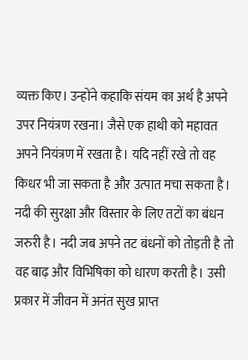व्यक्त किए। उन्होंने कहाकि संयम का अर्थ है अपने उपर नियंत्रण रखना। जैसे एक हाथी को महावत अपने नियंत्रण में रखता है। यदि नहीं रखे तो वह किधर भी जा सकता है और उत्पात मचा सकता है। नदी की सुरक्षा और विस्तार के लिए तटों का बंधन जरुरी है। नदी जब अपने तट बंधनों को तोड़ती है तो वह बाढ़ और विभिषिका को धारण करती है। उसी प्रकार में जीवन में अनंत सुख प्राप्त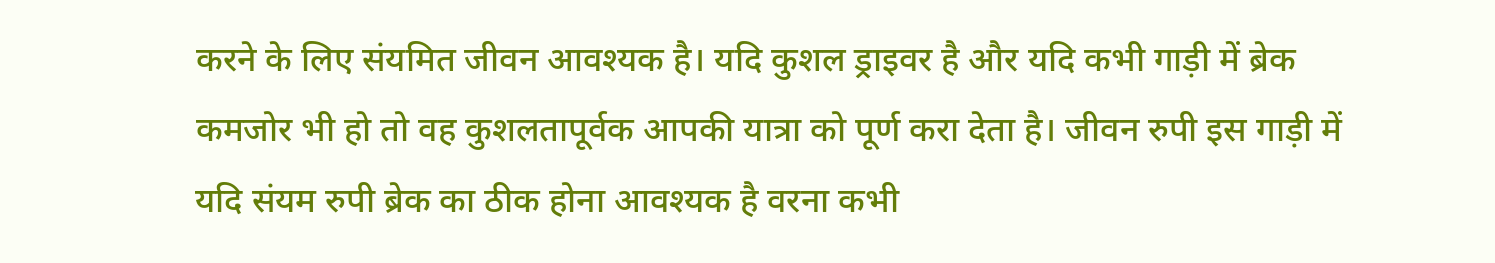करने के लिए संयमित जीवन आवश्यक है। यदि कुशल ड्राइवर है और यदि कभी गाड़ी में ब्रेक कमजोर भी हो तो वह कुशलतापूर्वक आपकी यात्रा को पूर्ण करा देता है। जीवन रुपी इस गाड़ी में यदि संयम रुपी ब्रेक का ठीक होना आवश्यक है वरना कभी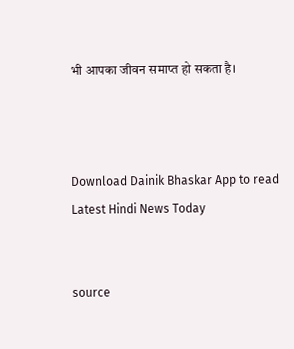भी आपका जीवन समाप्त हो सकता है।



Download Dainik Bhaskar App to read Latest Hindi News Today


source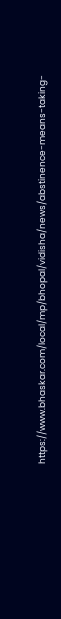https://www.bhaskar.com/local/mp/bhopal/vidisha/news/abstinence-means-taking-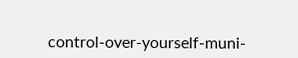control-over-yourself-muni-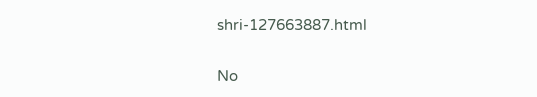shri-127663887.html

No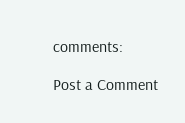comments:

Post a Comment